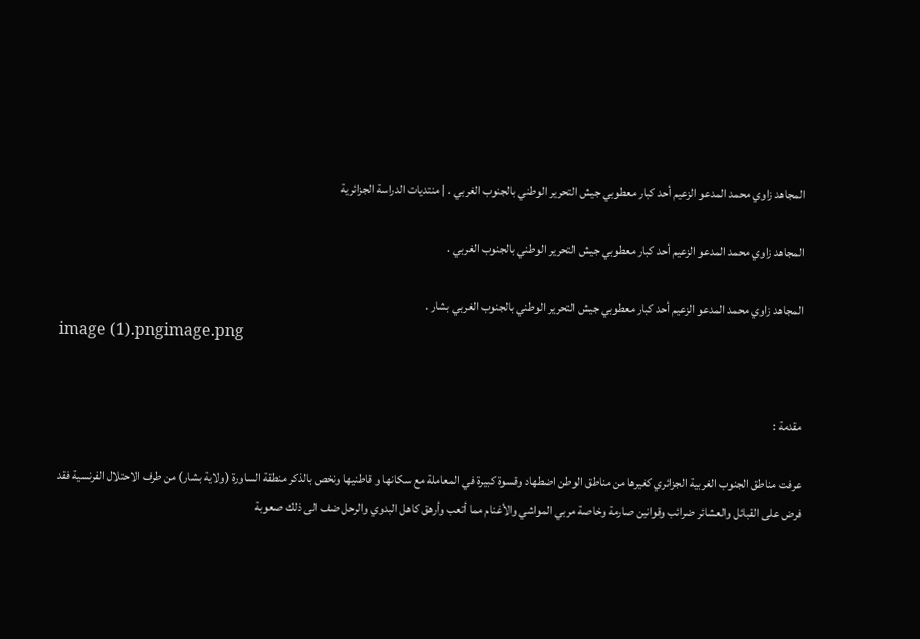المجاهد زاوي محمد المدعو الزعيم أحد كبار معطوبي جيش التحرير الوطني بالجنوب الغربي . | منتديات الدراسة الجزائرية

المجاهد زاوي محمد المدعو الزعيم أحد كبار معطوبي جيش التحرير الوطني بالجنوب الغربي .

المجاهد زاوي محمد المدعو الزعيم أحد كبار معطوبي جيش التحرير الوطني بالجنوب الغربي بشار .
image (1).pngimage.png


مقدمة :

عرفت مناطق الجنوب الغربية الجزائري كغيرها من مناطق الوطن اضطهاد وقسوة كبيرة في المعاملة مع سكانها و قاطنيها ونخص بالذكر منطقة الساورة (ولاية بشار) من طرف الاحتلال الفرنسية فقد فرض على القبائل والعشائر ضرائب وقوانين صارمة وخاصة مربي المواشي والأغنام مما أتعب وأرهق كاهل البدوي والرحل ضف الى ذلك صعوبة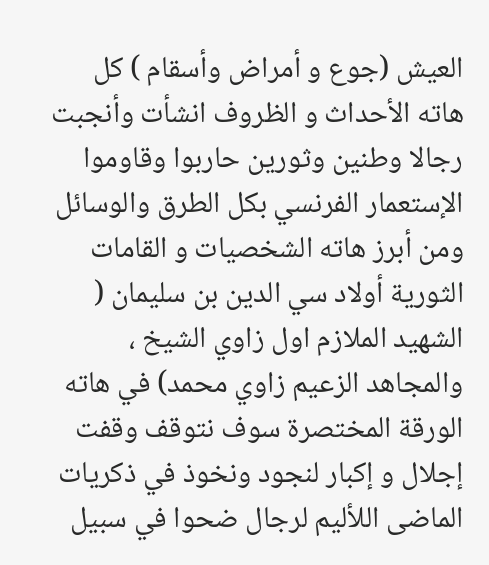العيش (جوع و أمراض وأسقام ) كل هاته الأحداث و الظروف انشأت وأنجبت رجالا وطنين وثورين حاربوا وقاوموا الإستعمار الفرنسي بكل الطرق والوسائل ومن أبرز هاته الشخصيات و القامات الثورية أولاد سي الدين بن سليمان ( الشهيد الملازم اول زاوي الشيخ ، والمجاهد الزعيم زاوي محمد) في هاته الورقة المختصرة سوف نتوقف وقفت إجلال و إكبار لنجود ونخوذ في ذكريات الماضى اللأليم لرجال ضحوا في سبيل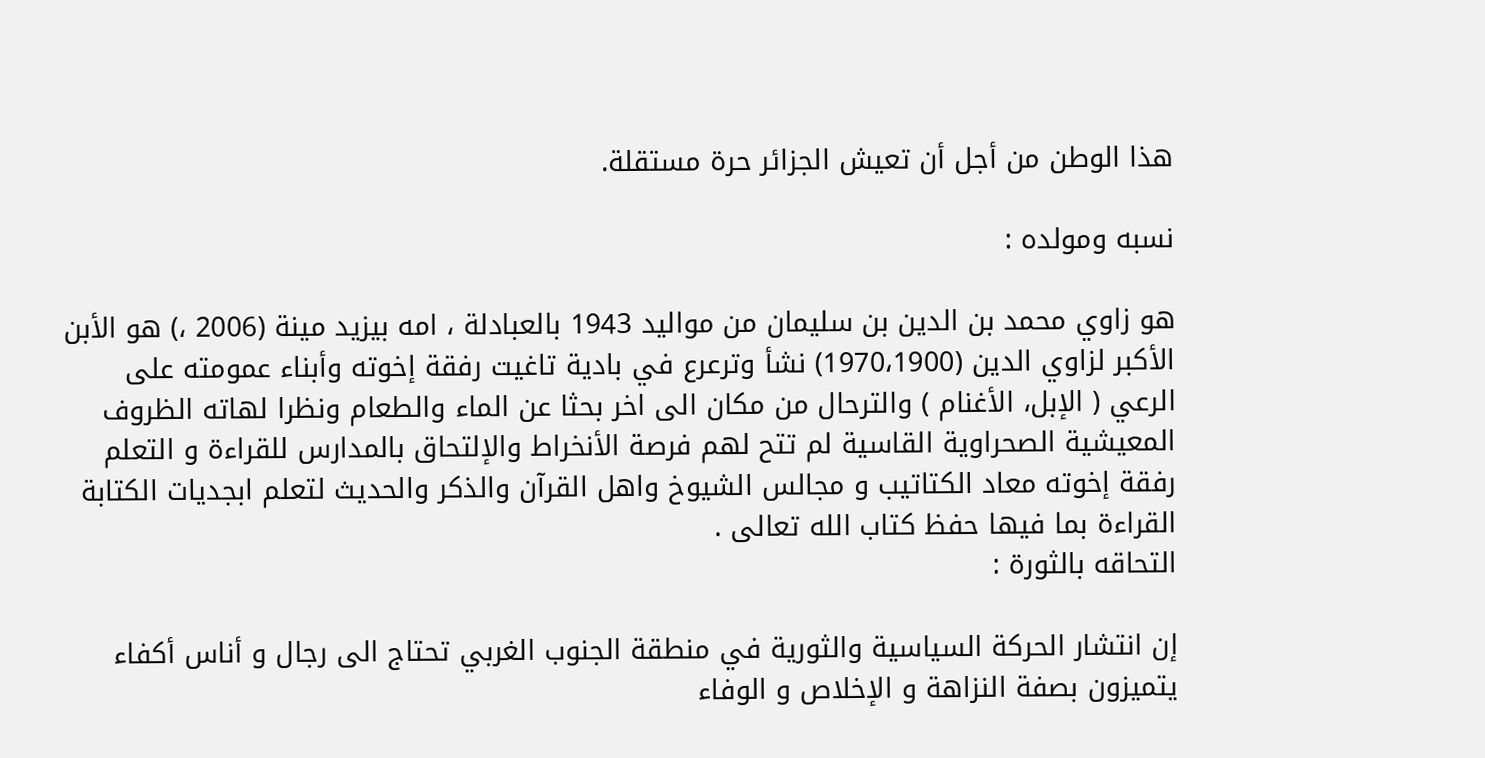هذا الوطن من أجل أن تعيش الجزائر حرة مستقلة.

نسبه ومولده :

هو زاوي محمد بن الدين بن سليمان من مواليد 1943 بالعبادلة ، امه بيزيد مينة (2006 ،) هو الأبن الأكبر لزاوي الدين (1970،1900) نشأ وترعرع في بادية تاغيت رفقة إخوته وأبناء عمومته على الرعي ( الإبل، الأغنام ) والترحال من مكان الى اخر بحثا عن الماء والطعام ونظرا لهاته الظروف المعيشية الصحراوية القاسية لم تتح لهم فرصة الأنخراط والإلتحاق بالمدارس للقراءة و التعلم رفقة إخوته معاد الكتاتيب و مجالس الشيوخ واهل القرآن والذكر والحديث لتعلم ابجديات الكتابة القراءة بما فيها حفظ كتاب الله تعالى .
التحاقه بالثورة :

إن انتشار الحركة السياسية والثورية في منطقة الجنوب الغربي تحتاج الى رجال و أناس أكفاء يتميزون بصفة النزاهة و الإخلاص و الوفاء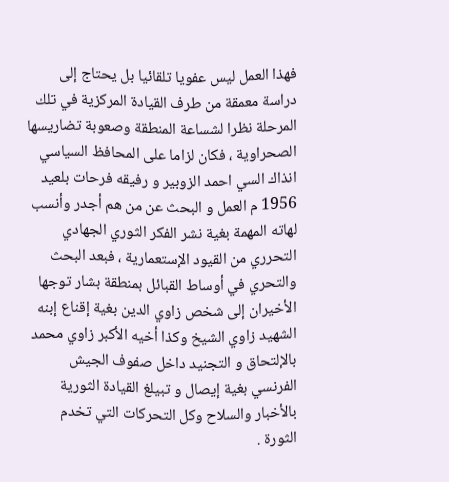فهذا العمل ليس عفويا تلقائيا بل يحتاج إلى دراسة معمقة من طرف القيادة المركزية في تلك المرحلة نظرا لشساعة المنطقة وصعوبة تضاريسها الصحراوية ، فكان لزاما على المحافظ السياسي انذاك السي احمد الزوبير و رفيقه فرحات بلعيد 1956 م العمل و البحث عن من هم أجدر وأنسب لهاته المهمة بغية نشر الفكر الثوري الجهادي التحرري من القيود الإستعمارية ، فبعد البحث والتحري في أوساط القبائل بمنطقة بشار توجها الأخيران إلى شخص زاوي الدين بغية إقناع إبنه الشهيد زاوي الشيخ وكذا أخيه الأكبر زاوي محمد بالإلتحاق و التجنيد داخل صفوف الجيش الفرنسي بغية إيصال و تبيلغ القيادة الثورية بالأخبار والسلاح وكل التحركات التي تخدم الثورة .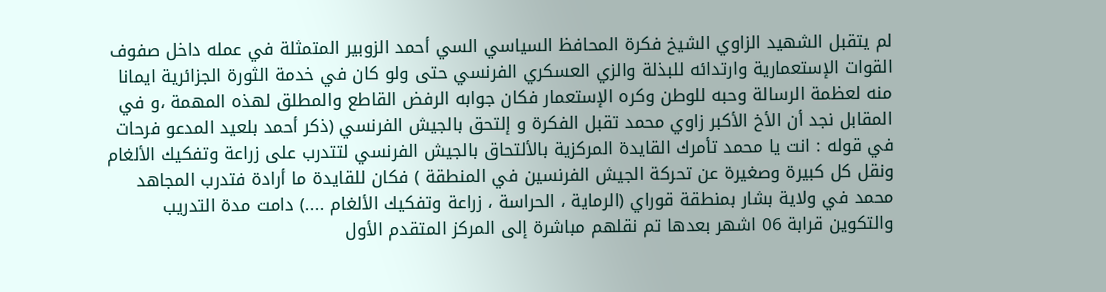لم يتقبل الشهيد الزاوي الشيخ فكرة المحافظ السياسي السي أحمد الزوبير المتمثلة في عمله داخل صفوف القوات الإستعمارية وارتدائه للبذلة والزي العسكري الفرنسي حتى ولو كان في خدمة الثورة الجزائرية ايمانا منه لعظمة الرسالة وحبه للوطن وكره الإستعمار فكان جوابه الرفض القاطع والمطلق لهذه المهمة ،و في المقابل نجد أن الأخ الأكبر زاوي محمد تقبل الفكرة و إلتحق بالجيش الفرنسي (ذكر أحمد بلعيد المدعو فرحات في قوله : انت يا محمد تأمرك القايدة المركزية بالألتحاق بالجيش الفرنسي لتتدرب على زراعة وتفكيك الألغام ونقل كل كبيرة وصغيرة عن تحركة الجيش الفرنسين في المنطقة ) فكان للقايدة ما أرادة فتدرب المجاهد محمد في ولاية بشار بمنطقة قوراي (الرماية ، الحراسة ، زراعة وتفكيك الألغام ....) دامت مدة التدريب والتكوين قرابة 06 اشهر بعدها تم نقلهم مباشرة إلى المركز المتقدم الأول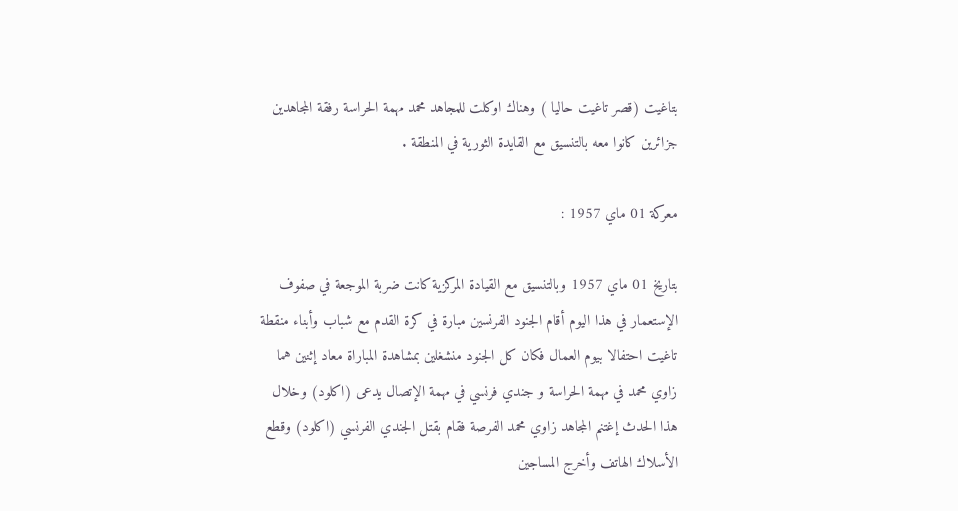بتاغيت (قصر تاغيت حاليا ) وهناك اوكلت للمجاهد محمد مهمة الحراسة رفقة المجاهدين جزائرين كانوا معه بالتنسيق مع القايدة الثورية في المنطقة .

معركة 01 ماي 1957 :

بتاريخ 01 ماي 1957 وبالتنسيق مع القيادة المركزية كانت ضربة الموجعة في صفوف الإستعمار في هذا اليوم أقام الجنود الفرنسين مبارة في كرة القدم مع شباب وأبناء منقطة تاغيت احتفالا بيوم العمال فكان كل الجنود منشغلين بمشاهدة المباراة معاد إثنين هما زاوي محمد في مهمة الحراسة و جندي فرنسي في مهمة الإتصال يدعى (اكلود) وخلال هذا الحدث إغتنم المجاهد زاوي محمد الفرصة فقام بقتل الجندي الفرنسي (اكلود) وقطع الأسلاك الهاتف وأخرج المساجين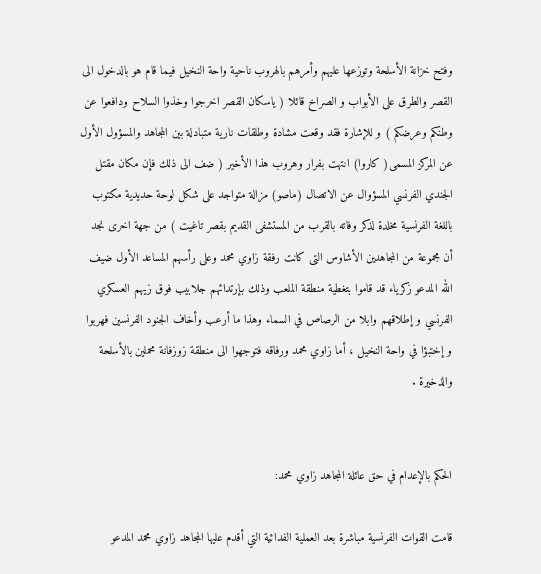وفتح خزانة الأسلحة وتوزعها عليهم وأمرهم بالهروب ناحية واحة النخيل فيما قام هو بالدخول الى القصر والطرق على الأبواب و الصراخ قائلا ( ياسكان القصر اخرجوا وخذوا السلاح ودافعوا عن وطنكم وعرضكم ) و للإشارة فقد وقعت مشادة وطلقات نارية متبادلة بين المجاهد والمسؤول الأول عن المركز المسمى( كاروا) انتهت بفرار وهروب هذا الأخير ( ضف الى ذلك فإن مكان مقتل الجندي الفرنسي المسؤوال عن الاتصال (ماصو) مزالة متواجد على شكل لوحة حديدية مكتوب باللغة الفرنسية مخلدة لذكر وفاته بالقرب من المستشفى القديم بقصر تاغيت ) من جهة اخرى نجد أن مجموعة من المجاهدين الأشاوس التى كانت رفقة زاوي محمد وعلى رأسهم المساعد الأول ضيف الله المدعو زكرياء قد قاموا بتغطية منطقة الملعب وذلك بإرتدائهم جلابيب فوق زيهم العسكري الفرنسي و إطلاقهم وابلا من الرصاص في السماء وهذا ما أرعب وأخاف الجنود الفرنسين فهربوا و إختبؤا في واحة النخيل ، أما زاوي محمد ورفاقه فتوجهوا الى منطقة زوزفانة محملين بالأسلحة والذخيرة .


الحكم بالإعدام في حق عائلة المجاهد زاوي محمد:

قامت القوات الفرنسية مباشرة بعد العملية الفدائية التي أقدم عليها المجاهد زاوي محمد المدعو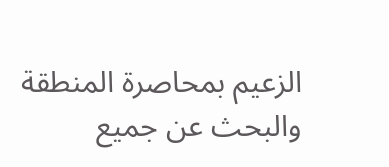الزعيم بمحاصرة المنطقة والبحث عن جميع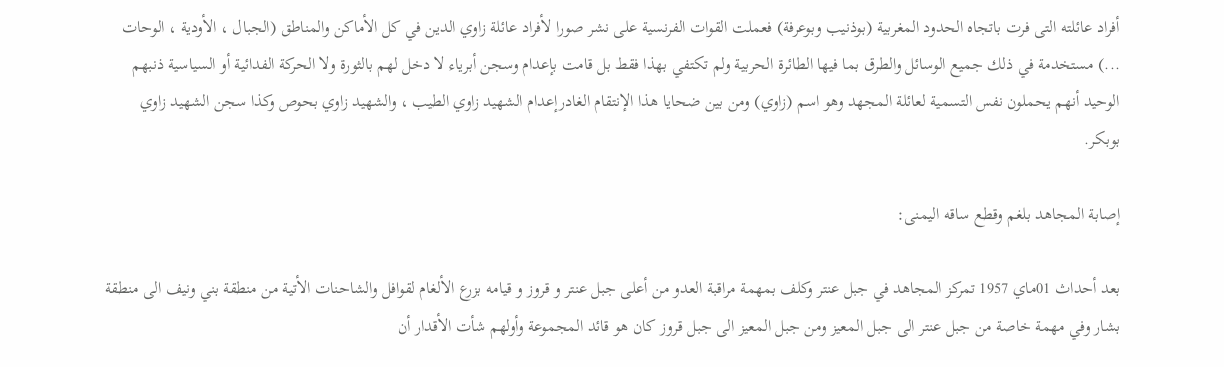أفراد عائلته التى فرت باتجاه الحدود المغربية (بوذنيب وبوعرفة) فعملت القوات الفرنسية على نشر صورا لأفراد عائلة زاوي الدين في كل الأماكن والمناطق (الجبال ، الأودية ، الوحات ...) مستخدمة في ذلك جميع الوسائل والطرق بما فيها الطائرة الحربية ولم تكتفي بهذا فقط بل قامت بإعدام وسجن أبرياء لا دخل لهم بالثورة ولا الحركة الفدائية أو السياسية ذنبهم الوحيد أنهم يحملون نفس التسمية لعائلة المجهد وهو اسم (زاوي) ومن بين ضحايا هذا الإنتقام الغادرإعدام الشهيد زاوي الطيب ، والشهيد زاوي بحوص وكذا سجن الشهيد زاوي بوبكر.

إصابة المجاهد بلغم وقطع ساقه اليمنى:

بعد أحداث 01ماي 1957 تمركز المجاهد في جبل عنتر وكلف بمهمة مراقبة العدو من أعلى جبل عنتر و قروز و قيامه بزرع الألغام لقوافل والشاحنات الأتية من منطقة بني ونيف الى منطقة بشار وفي مهمة خاصة من جبل عنتر الى جبل المعيز ومن جبل المعيز الى جبل قروز كان هو قائد المجموعة وأولهم شأت الأقدار أن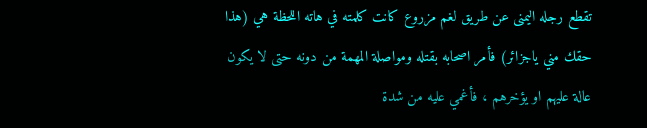تقطع رجله اليمنى عن طريق لغم مزروع كانت كلمته في هاته اللحظة هي (هذا حقك مني ياجزائر) فأمر اصحابه بقتله ومواصلة المهمة من دونه حتى لا يكون عالة عليهم او يؤخرهم ، فأغمي عليه من شدة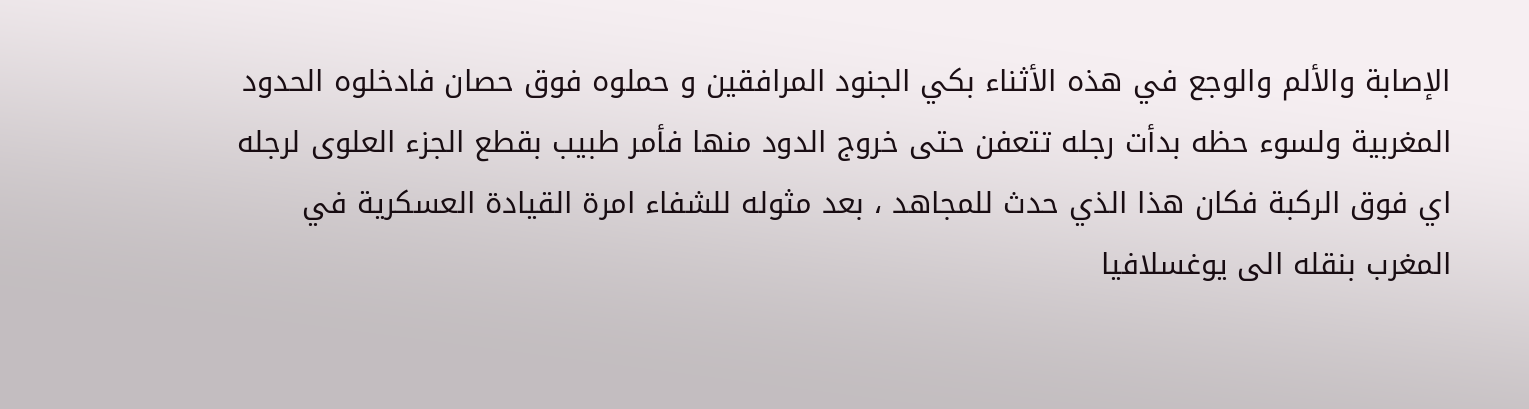الإصابة والألم والوجع في هذه الأثناء بكي الجنود المرافقين و حملوه فوق حصان فادخلوه الحدود المغربية ولسوء حظه بدأت رجله تتعفن حتى خروج الدود منها فأمر طبيب بقطع الجزء العلوى لرجله اي فوق الركبة فكان هذا الذي حدث للمجاهد ، بعد مثوله للشفاء امرة القيادة العسكرية في المغرب بنقله الى يوغسلافيا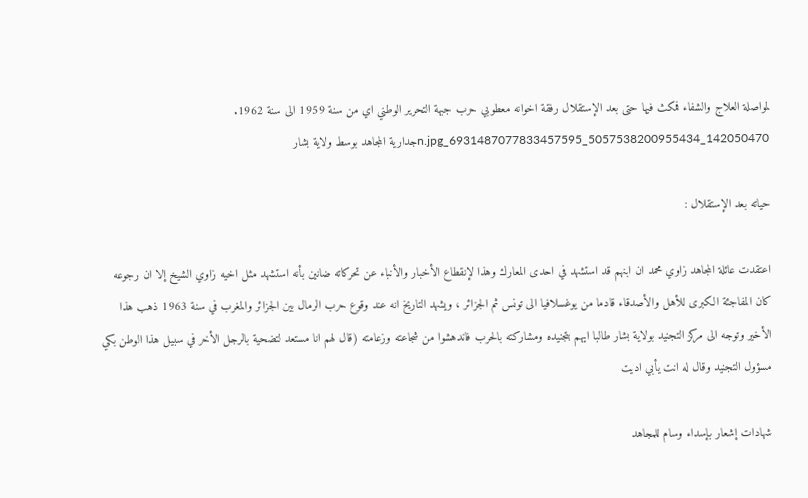لمواصلة العلاج والشفاء فمكث فيها حتى بعد الإستقلال رفقة اخوانه معطوبي حرب جبهة التحرير الوطني اي من سنة 1959 الى سنة 1962.
142050470_5057538200955434_6931487077833457595_n.jpgجدارية المجاهد بوسط ولاية بشار

حياته بعد الإستقلال :

اعتقدت عائلة المجاهد زاوي محمد ان ابنهم قد استشهد في احدى المعارك وهذا لإنقطاع الأخبار والأنباء عن تحركاته ضانين بأنه استشهد مثل اخيه زاوي الشيخ إلا ان رجوعه كان المفاجئة الكبرى للأهل والأصدقاء قادما من يوغسلافيا الى تونس ثم الجزائر ، ويشهد التاريخ انه عند وقوع حرب الرمال بين الجزائر والمغرب في سنة 1963 ذهب هذا الأخير وتوجه الى مركز التجنيد بولاية بشار طالبا ايهم بتجنيده ومشاركته بالحرب فاندهشوا من شجاعته وزعامته (قال لهم انا مستعد لتضحية بالرجل الأخر في سبيل هذا الوطن بكي مسؤول التجنيد وقال له انت يأبي اديت

شهادات إشعار بإسداء وسام للمجاهد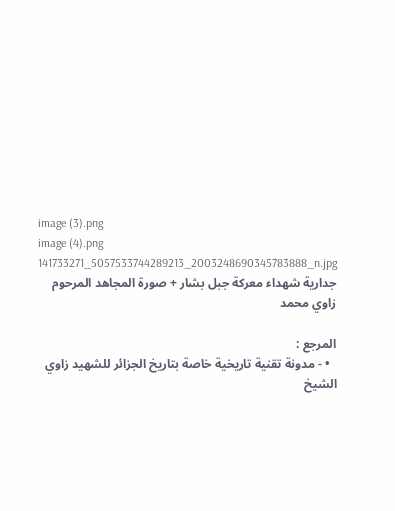image (3).png
image (4).png
141733271_5057533744289213_2003248690345783888_n.jpg
جدارية شهداء معركة جبل بشار + صورة المجاهد المرحوم زاوي محمد

المرجع :
  • - مدونة تقنية تاريخية خاصة بتاريخ الجزائر للشهيد زاوي الشيخ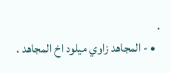.
  • - المجاهد زاوي ميلود اخ المجاهد .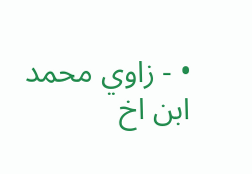• - زاوي محمد ابن اخ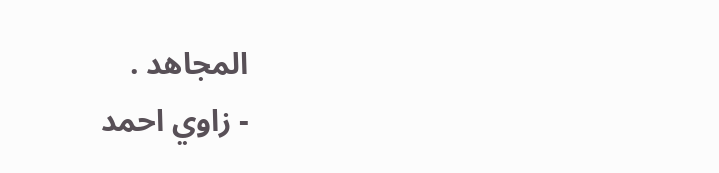المجاهد .
- زاوي احمد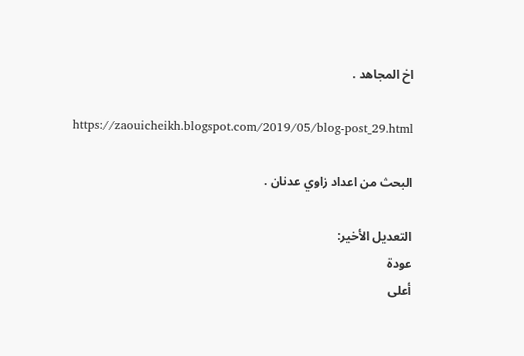اخ المجاهد .

https://zaouicheikh.blogspot.com/2019/05/blog-post_29.html

البحث من اعداد زاوي عدنان .

التعديل الأخير:
عودة
أعلى